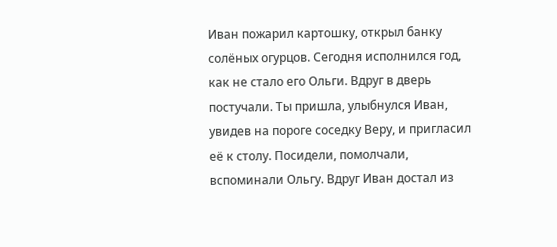Иван пожарил картошку, открыл банку солёных огурцов. Сегодня исполнился год, как не стало его Ольги. Вдруг в дверь постучали. Ты пришла, улыбнулся Иван, увидев на пороге соседку Веру, и пригласил её к столу. Посидели, помолчали, вспоминали Ольгу. Вдруг Иван достал из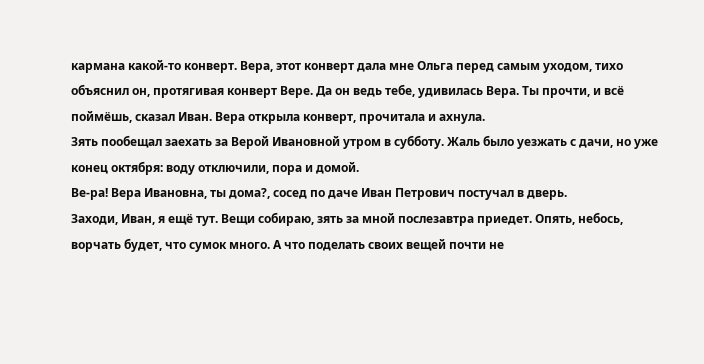кармана какой-то конверт. Вера, этот конверт дала мне Ольга перед самым уходом, тихо объяснил он, протягивая конверт Вере. Да он ведь тебе, удивилась Вера. Ты прочти, и всё поймёшь, сказал Иван. Вера открыла конверт, прочитала и ахнула.
Зять пообещал заехать за Верой Ивановной утром в субботу. Жаль было уезжать с дачи, но уже конец октября: воду отключили, пора и домой.
Ве-ра! Вера Ивановна, ты дома?, сосед по даче Иван Петрович постучал в дверь.
Заходи, Иван, я ещё тут. Вещи собираю, зять за мной послезавтра приедет. Опять, небось, ворчать будет, что сумок много. А что поделать своих вещей почти не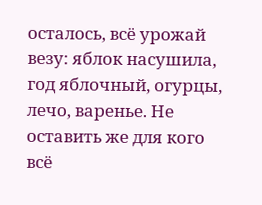осталось, всё урожай везу: яблок насушила, год яблочный, огурцы, лечо, варенье. Не оставить же для кого всё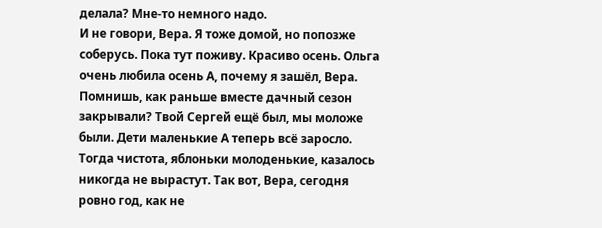делала? Мне-то немного надо.
И не говори, Вера. Я тоже домой, но попозже соберусь. Пока тут поживу. Красиво осень. Ольга очень любила осень А, почему я зашёл, Вера. Помнишь, как раньше вместе дачный сезон закрывали? Твой Сергей ещё был, мы моложе были. Дети маленькие А теперь всё заросло. Тогда чистота, яблоньки молоденькие, казалось никогда не вырастут. Так вот, Вера, сегодня ровно год, как не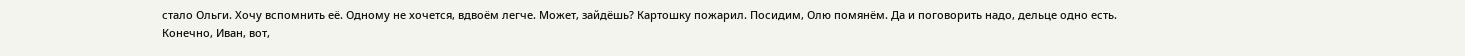стало Ольги. Хочу вспомнить её. Одному не хочется, вдвоём легче. Может, зайдёшь? Картошку пожарил. Посидим, Олю помянём. Да и поговорить надо, дельце одно есть.
Конечно, Иван, вот,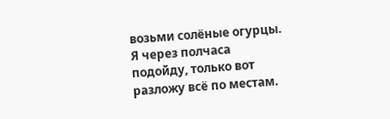возьми солёные огурцы. Я через полчаса подойду, только вот разложу всё по местам.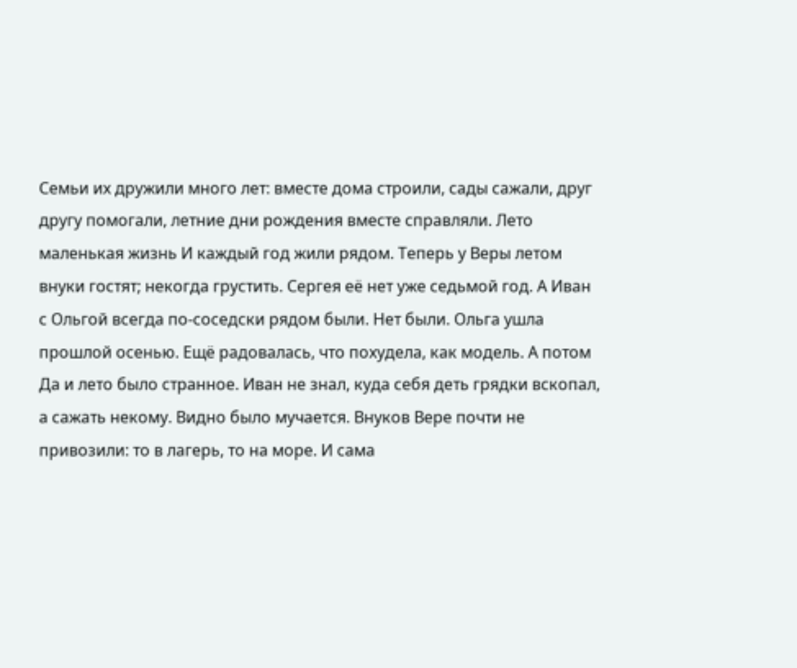Семьи их дружили много лет: вместе дома строили, сады сажали, друг другу помогали, летние дни рождения вместе справляли. Лето маленькая жизнь И каждый год жили рядом. Теперь у Веры летом внуки гостят; некогда грустить. Сергея её нет уже седьмой год. А Иван с Ольгой всегда по-соседски рядом были. Нет были. Ольга ушла прошлой осенью. Ещё радовалась, что похудела, как модель. А потом Да и лето было странное. Иван не знал, куда себя деть грядки вскопал, а сажать некому. Видно было мучается. Внуков Вере почти не привозили: то в лагерь, то на море. И сама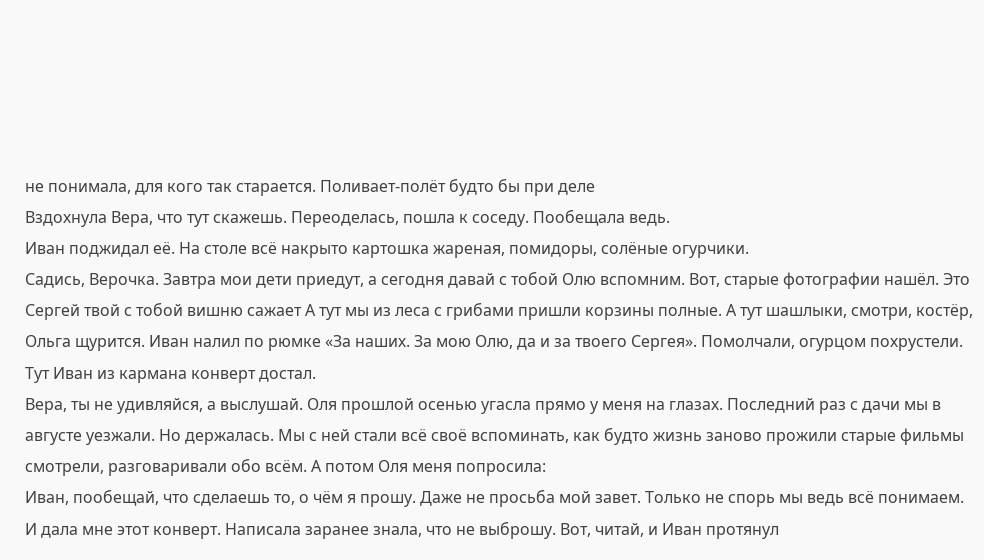не понимала, для кого так старается. Поливает-полёт будто бы при деле
Вздохнула Вера, что тут скажешь. Переоделась, пошла к соседу. Пообещала ведь.
Иван поджидал её. На столе всё накрыто картошка жареная, помидоры, солёные огурчики.
Садись, Верочка. Завтра мои дети приедут, а сегодня давай с тобой Олю вспомним. Вот, старые фотографии нашёл. Это Сергей твой с тобой вишню сажает А тут мы из леса с грибами пришли корзины полные. А тут шашлыки, смотри, костёр, Ольга щурится. Иван налил по рюмке «За наших. За мою Олю, да и за твоего Сергея». Помолчали, огурцом похрустели. Тут Иван из кармана конверт достал.
Вера, ты не удивляйся, а выслушай. Оля прошлой осенью угасла прямо у меня на глазах. Последний раз с дачи мы в августе уезжали. Но держалась. Мы с ней стали всё своё вспоминать, как будто жизнь заново прожили старые фильмы смотрели, разговаривали обо всём. А потом Оля меня попросила:
Иван, пообещай, что сделаешь то, о чём я прошу. Даже не просьба мой завет. Только не спорь мы ведь всё понимаем.
И дала мне этот конверт. Написала заранее знала, что не выброшу. Вот, читай, и Иван протянул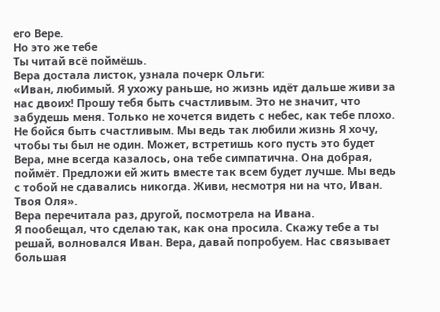его Вере.
Но это же тебе
Ты читай всё поймёшь.
Вера достала листок, узнала почерк Ольги:
«Иван, любимый. Я ухожу раньше, но жизнь идёт дальше живи за нас двоих! Прошу тебя быть счастливым. Это не значит, что забудешь меня. Только не хочется видеть с небес, как тебе плохо. Не бойся быть счастливым. Мы ведь так любили жизнь Я хочу, чтобы ты был не один. Может, встретишь кого пусть это будет Вера, мне всегда казалось, она тебе симпатична. Она добрая, поймёт. Предложи ей жить вместе так всем будет лучше. Мы ведь с тобой не сдавались никогда. Живи, несмотря ни на что, Иван. Твоя Оля».
Вера перечитала раз, другой, посмотрела на Ивана.
Я пообещал, что сделаю так, как она просила. Скажу тебе а ты решай, волновался Иван. Вера, давай попробуем. Нас связывает большая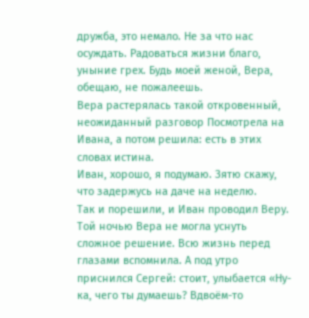дружба, это немало. Не за что нас осуждать. Радоваться жизни благо, уныние грех. Будь моей женой, Вера, обещаю, не пожалеешь.
Вера растерялась такой откровенный, неожиданный разговор Посмотрела на Ивана, а потом решила: есть в этих словах истина.
Иван, хорошо, я подумаю. Зятю скажу, что задержусь на даче на неделю.
Так и порешили, и Иван проводил Веру.
Той ночью Вера не могла уснуть сложное решение. Всю жизнь перед глазами вспомнила. А под утро приснился Сергей: стоит, улыбается «Ну-ка, чего ты думаешь? Вдвоём-то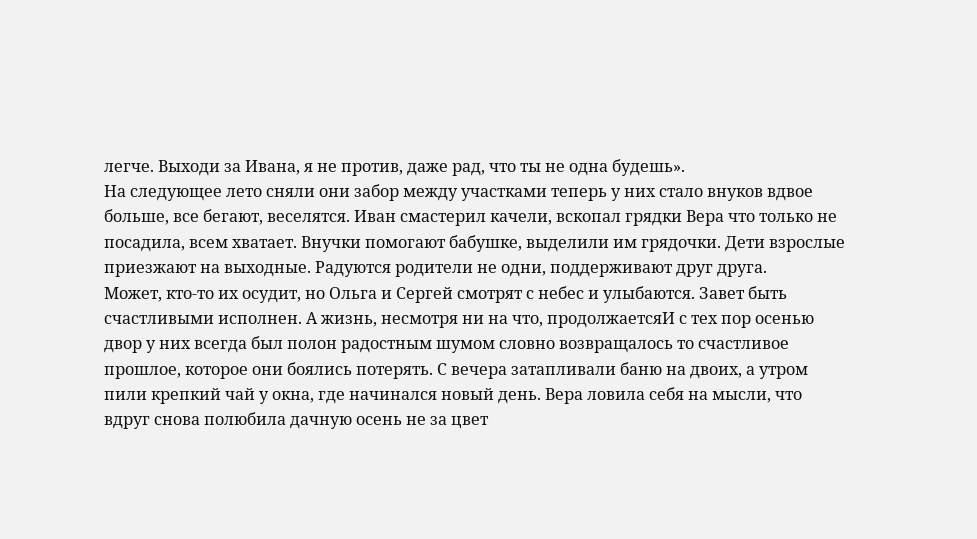легче. Выходи за Ивана, я не против, даже рад, что ты не одна будешь».
На следующее лето сняли они забор между участками теперь у них стало внуков вдвое больше, все бегают, веселятся. Иван смастерил качели, вскопал грядки Вера что только не посадила, всем хватает. Внучки помогают бабушке, выделили им грядочки. Дети взрослые приезжают на выходные. Радуются родители не одни, поддерживают друг друга.
Может, кто-то их осудит, но Ольга и Сергей смотрят с небес и улыбаются. Завет быть счастливыми исполнен. А жизнь, несмотря ни на что, продолжаетсяИ с тех пор осенью двор у них всегда был полон радостным шумом словно возвращалось то счастливое прошлое, которое они боялись потерять. С вечера затапливали баню на двоих, а утром пили крепкий чай у окна, где начинался новый день. Вера ловила себя на мысли, что вдруг снова полюбила дачную осень не за цвет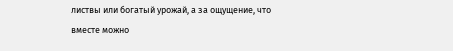листвы или богатый урожай, а за ощущение, что вместе можно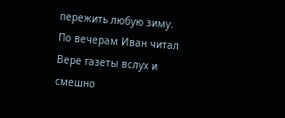пережить любую зиму.
По вечерам Иван читал Вере газеты вслух и смешно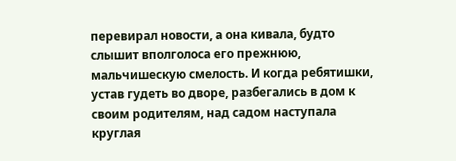перевирал новости, а она кивала, будто слышит вполголоса его прежнюю, мальчишескую смелость. И когда ребятишки, устав гудеть во дворе, разбегались в дом к своим родителям, над садом наступала круглая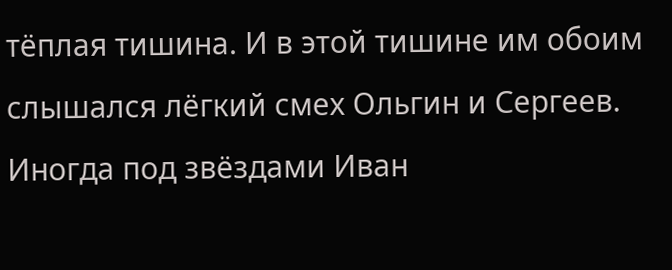тёплая тишина. И в этой тишине им обоим слышался лёгкий смех Ольгин и Сергеев.
Иногда под звёздами Иван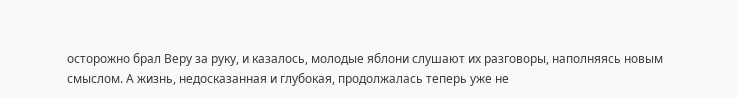осторожно брал Веру за руку, и казалось, молодые яблони слушают их разговоры, наполняясь новым смыслом. А жизнь, недосказанная и глубокая, продолжалась теперь уже не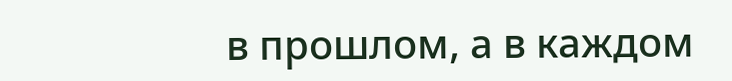в прошлом, а в каждом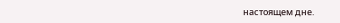настоящем дне.